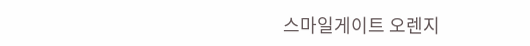스마일게이트 오렌지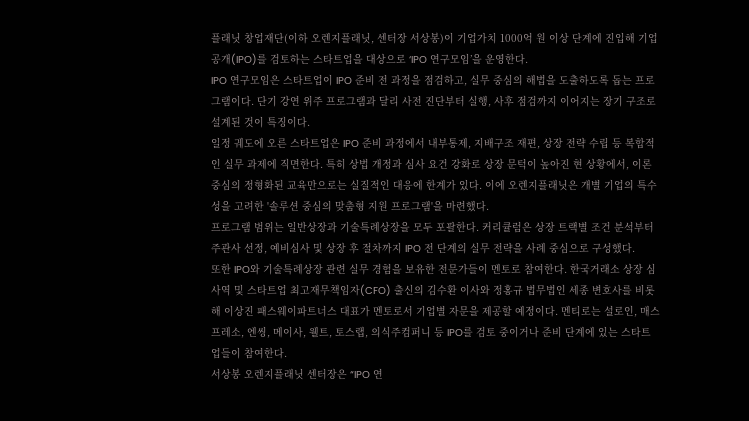플래닛 창업재단(이하 오렌지플래닛, 센터장 서상봉)이 기업가치 1000억 원 이상 단계에 진입해 기업공개(IPO)를 검토하는 스타트업을 대상으로 ‘IPO 연구모임’을 운영한다.
IPO 연구모임은 스타트업이 IPO 준비 전 과정을 점검하고, 실무 중심의 해법을 도출하도록 돕는 프로그램이다. 단기 강연 위주 프로그램과 달리 사전 진단부터 실행, 사후 점검까지 이어지는 장기 구조로 설계된 것이 특징이다.
일정 궤도에 오른 스타트업은 IPO 준비 과정에서 내부통제, 지배구조 재편, 상장 전략 수립 등 복합적인 실무 과제에 직면한다. 특히 상법 개정과 심사 요건 강화로 상장 문턱이 높아진 현 상황에서, 이론 중심의 정형화된 교육만으로는 실질적인 대응에 한계가 있다. 이에 오렌지플래닛은 개별 기업의 특수성을 고려한 '솔루션 중심의 맞춤형 지원 프로그램'을 마련했다.
프로그램 범위는 일반상장과 기술특례상장을 모두 포괄한다. 커리큘럼은 상장 트랙별 조건 분석부터 주관사 선정, 예비심사 및 상장 후 절차까지 IPO 전 단계의 실무 전략을 사례 중심으로 구성했다.
또한 IPO와 기술특례상장 관련 실무 경험을 보유한 전문가들이 멘토로 참여한다. 한국거래소 상장 심사역 및 스타트업 최고재무책임자(CFO) 출신의 김수환 이사와 정홍규 법무법인 세종 변호사를 비롯해 이상진 패스웨이파트너스 대표가 멘토로서 기업별 자문을 제공할 예정이다. 멘티로는 설로인, 매스프레소, 엔씽, 메이사, 웰트, 토스랩, 의식주컴퍼니 등 IPO를 검토 중이거나 준비 단계에 있는 스타트업들이 참여한다.
서상봉 오렌지플래닛 센터장은 “IPO 연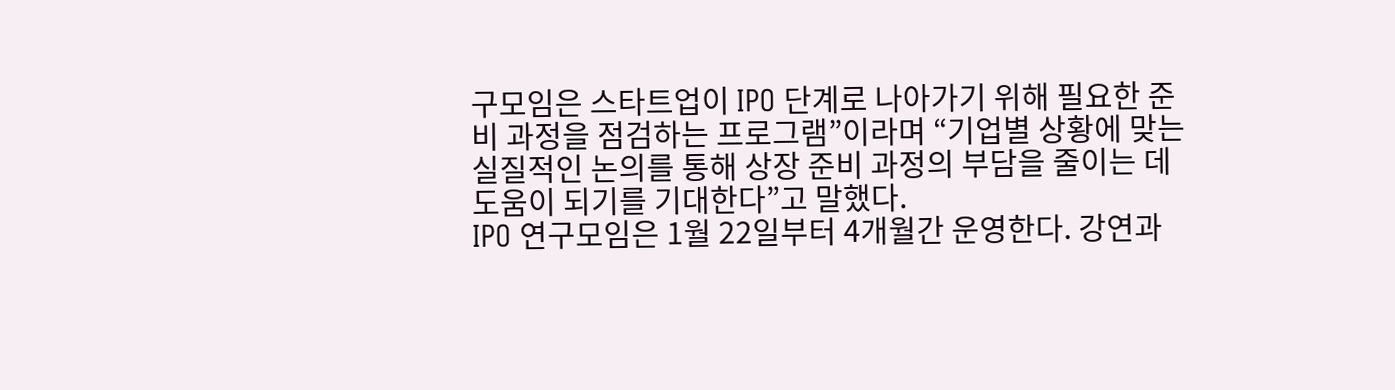구모임은 스타트업이 IPO 단계로 나아가기 위해 필요한 준비 과정을 점검하는 프로그램”이라며 “기업별 상황에 맞는 실질적인 논의를 통해 상장 준비 과정의 부담을 줄이는 데 도움이 되기를 기대한다”고 말했다.
IPO 연구모임은 1월 22일부터 4개월간 운영한다. 강연과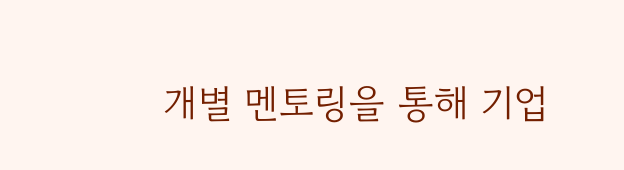개별 멘토링을 통해 기업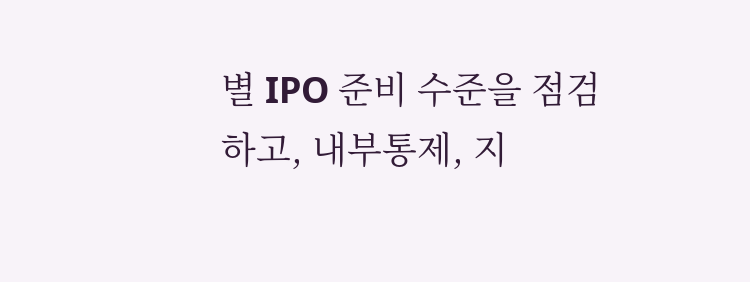별 IPO 준비 수준을 점검하고, 내부통제, 지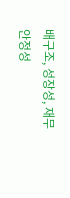배구조, 성장성, 재무 안정성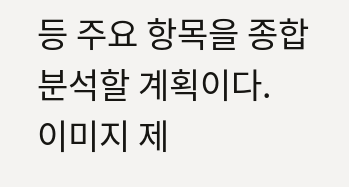등 주요 항목을 종합 분석할 계획이다.
이미지 제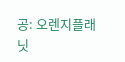공: 오렌지플래닛